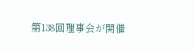第138回理事会が開催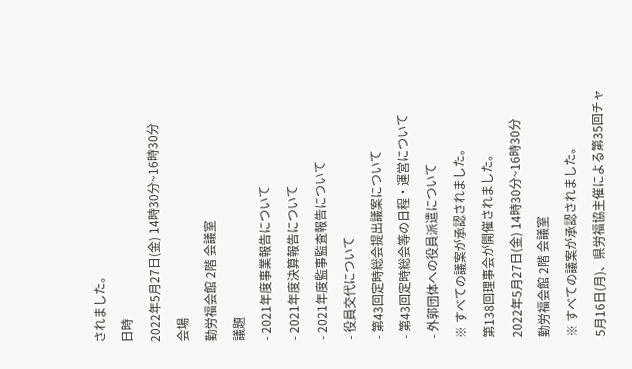されました。
日時
2022年5月27日(金) 14時30分~16時30分
会場
勤労福会館 2階 会議室
議題
- 2021年度事業報告について
- 2021年度決算報告について
- 2021年度監事監査報告について
- 役員交代について
- 第43回定時総会提出議案について
- 第43回定時総会等の日程・運営について
- 外郭団体への役員派遣について
※ すべての議案が承認されました。
第138回理事会が開催されました。
2022年5月27日(金) 14時30分~16時30分
勤労福会館 2階 会議室
※ すべての議案が承認されました。
5月16日(月)、県労福協主催による第35回チャ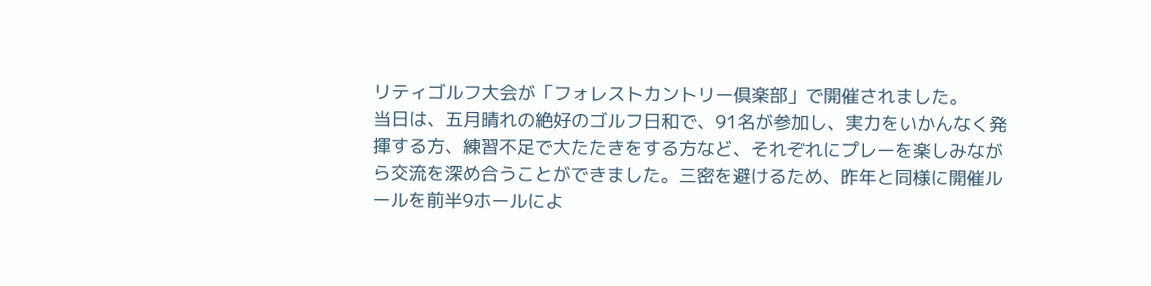リティゴルフ大会が「フォレストカントリー倶楽部」で開催されました。
当日は、五月晴れの絶好のゴルフ日和で、91名が参加し、実力をいかんなく発揮する方、練習不足で大たたきをする方など、それぞれにプレーを楽しみながら交流を深め合うことができました。三密を避けるため、昨年と同様に開催ルールを前半9ホールによ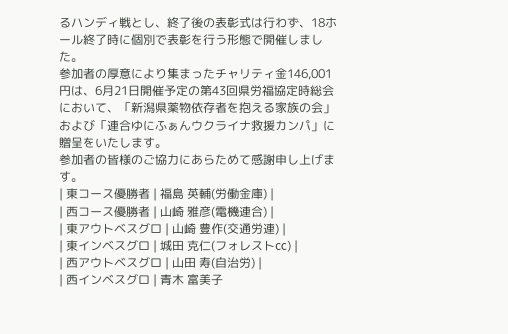るハンディ戦とし、終了後の表彰式は行わず、18ホール終了時に個別で表彰を行う形態で開催しました。
参加者の厚意により集まったチャリティ金146,001円は、6月21日開催予定の第43回県労福協定時総会において、「新潟県薬物依存者を抱える家族の会」および「連合ゆにふぁんウクライナ救援カンパ」に贈呈をいたします。
参加者の皆様のご協力にあらためて感謝申し上げます。
| 東コース優勝者 | 福島 英輔(労働金庫) |
| 西コース優勝者 | 山崎 雅彦(電機連合) |
| 東アウトベスグロ | 山崎 豊作(交通労連) |
| 東インベスグロ | 城田 克仁(フォレスト㏄) |
| 西アウトベスグロ | 山田 寿(自治労) |
| 西インベスグロ | 青木 富美子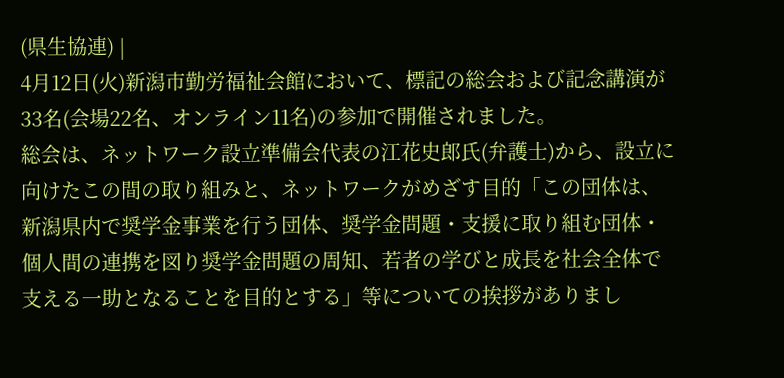(県生協連) |
4月12日(火)新潟市勤労福祉会館において、標記の総会および記念講演が33名(会場22名、オンライン11名)の参加で開催されました。
総会は、ネットワーク設立準備会代表の江花史郎氏(弁護士)から、設立に向けたこの間の取り組みと、ネットワークがめざす目的「この団体は、新潟県内で奨学金事業を行う団体、奨学金問題・支援に取り組む団体・個人間の連携を図り奨学金問題の周知、若者の学びと成長を社会全体で支える一助となることを目的とする」等についての挨拶がありまし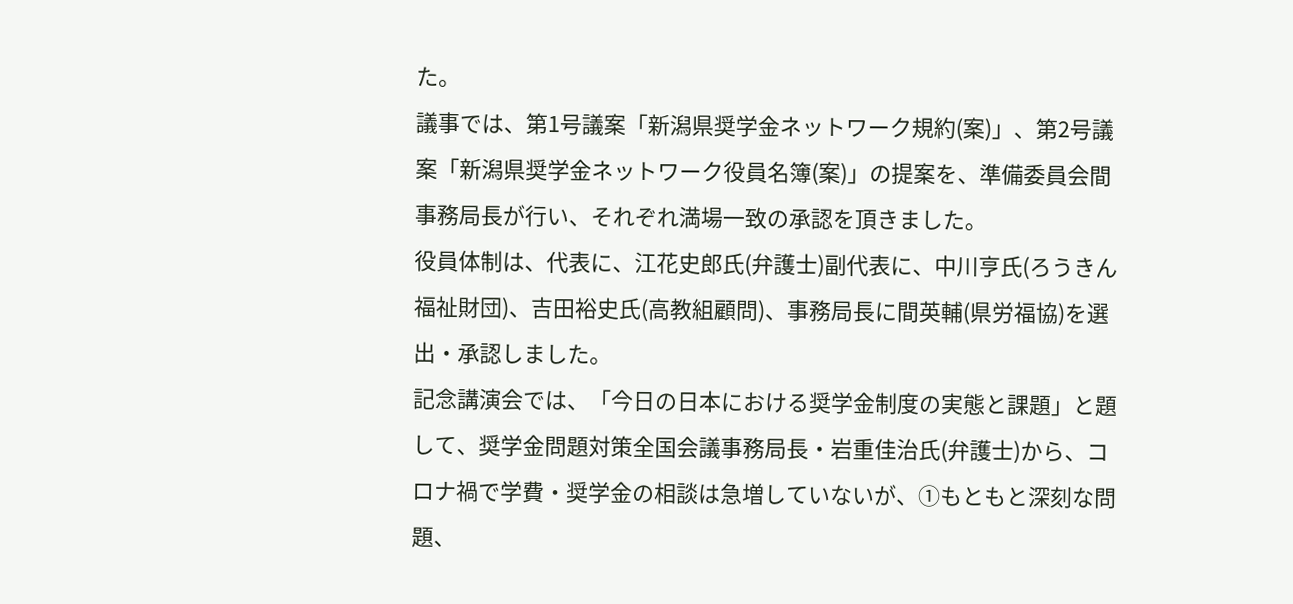た。
議事では、第1号議案「新潟県奨学金ネットワーク規約(案)」、第2号議案「新潟県奨学金ネットワーク役員名簿(案)」の提案を、準備委員会間事務局長が行い、それぞれ満場一致の承認を頂きました。
役員体制は、代表に、江花史郎氏(弁護士)副代表に、中川亨氏(ろうきん福祉財団)、吉田裕史氏(高教組顧問)、事務局長に間英輔(県労福協)を選出・承認しました。
記念講演会では、「今日の日本における奨学金制度の実態と課題」と題して、奨学金問題対策全国会議事務局長・岩重佳治氏(弁護士)から、コロナ禍で学費・奨学金の相談は急増していないが、①もともと深刻な問題、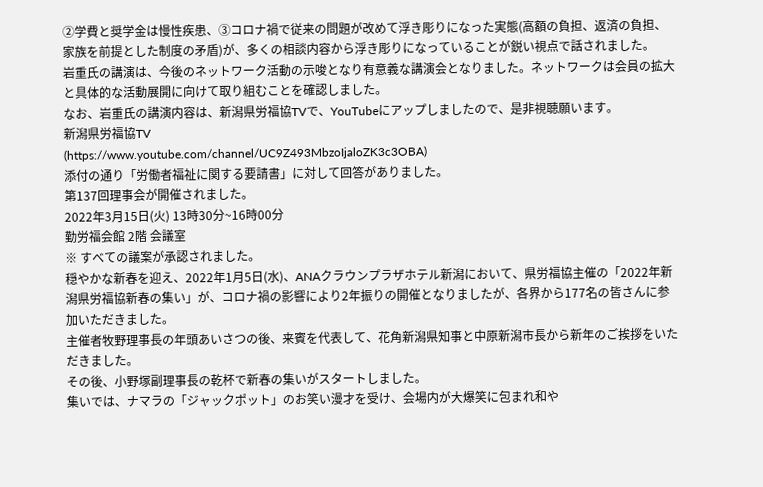②学費と奨学金は慢性疾患、③コロナ禍で従来の問題が改めて浮き彫りになった実態(高額の負担、返済の負担、家族を前提とした制度の矛盾)が、多くの相談内容から浮き彫りになっていることが鋭い視点で話されました。
岩重氏の講演は、今後のネットワーク活動の示唆となり有意義な講演会となりました。ネットワークは会員の拡大と具体的な活動展開に向けて取り組むことを確認しました。
なお、岩重氏の講演内容は、新潟県労福協TVで、YouTubeにアップしましたので、是非視聴願います。
新潟県労福協TV
(https://www.youtube.com/channel/UC9Z493MbzoIjaloZK3c3OBA)
添付の通り「労働者福祉に関する要請書」に対して回答がありました。
第137回理事会が開催されました。
2022年3月15日(火) 13時30分~16時00分
勤労福会館 2階 会議室
※ すべての議案が承認されました。
穏やかな新春を迎え、2022年1月5日(水)、ANAクラウンプラザホテル新潟において、県労福協主催の「2022年新潟県労福協新春の集い」が、コロナ禍の影響により2年振りの開催となりましたが、各界から177名の皆さんに参加いただきました。
主催者牧野理事長の年頭あいさつの後、来賓を代表して、花角新潟県知事と中原新潟市長から新年のご挨拶をいただきました。
その後、小野塚副理事長の乾杯で新春の集いがスタートしました。
集いでは、ナマラの「ジャックポット」のお笑い漫才を受け、会場内が大爆笑に包まれ和や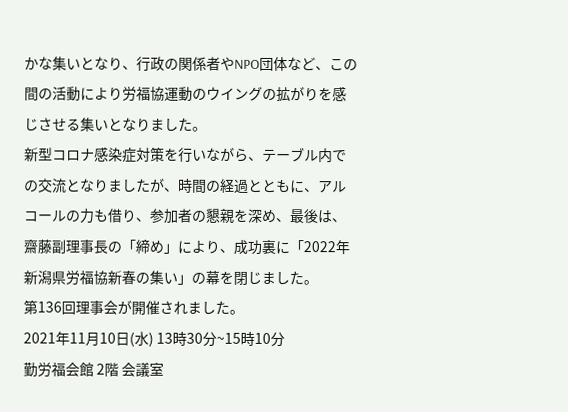かな集いとなり、行政の関係者やNPO団体など、この間の活動により労福協運動のウイングの拡がりを感じさせる集いとなりました。
新型コロナ感染症対策を行いながら、テーブル内での交流となりましたが、時間の経過とともに、アルコールの力も借り、参加者の懇親を深め、最後は、齋藤副理事長の「締め」により、成功裏に「2022年新潟県労福協新春の集い」の幕を閉じました。
第136回理事会が開催されました。
2021年11月10日(水) 13時30分~15時10分
勤労福会館 2階 会議室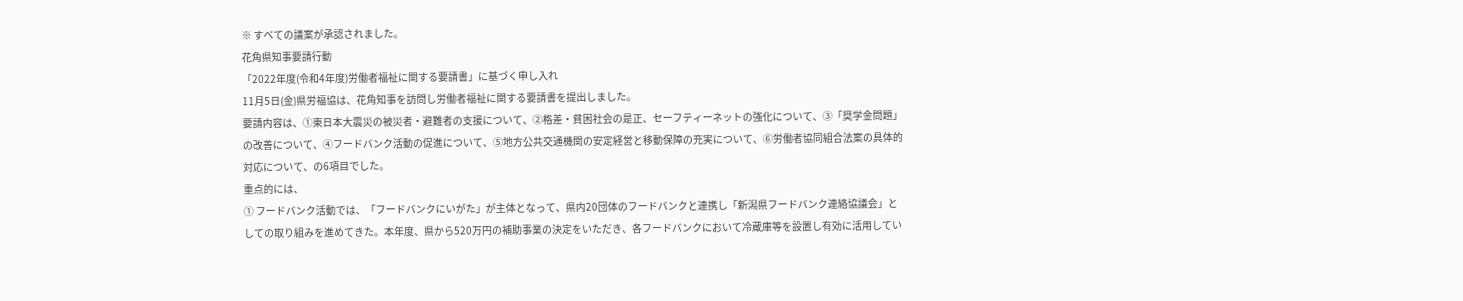※ すべての議案が承認されました。
花角県知事要請行動
「2022年度(令和4年度)労働者福祉に関する要請書」に基づく申し入れ
11月5日(金)県労福協は、花角知事を訪問し労働者福祉に関する要請書を提出しました。
要請内容は、①東日本大震災の被災者・避難者の支援について、②格差・貧困社会の是正、セーフティーネットの強化について、③「奨学金問題」の改善について、④フードバンク活動の促進について、⑤地方公共交通機関の安定経営と移動保障の充実について、⑥労働者協同組合法案の具体的対応について、の6項目でした。
重点的には、
① フードバンク活動では、「フードバンクにいがた」が主体となって、県内20団体のフードバンクと連携し「新潟県フードバンク連絡協議会」としての取り組みを進めてきた。本年度、県から520万円の補助事業の決定をいただき、各フードバンクにおいて冷蔵庫等を設置し有効に活用してい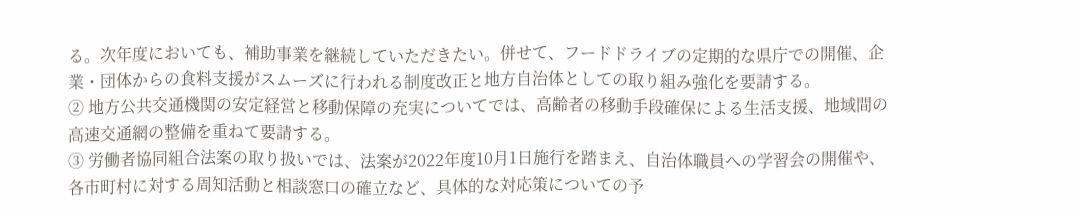る。次年度においても、補助事業を継続していただきたい。併せて、フードドライブの定期的な県庁での開催、企業・団体からの食料支援がスムーズに行われる制度改正と地方自治体としての取り組み強化を要請する。
② 地方公共交通機関の安定経営と移動保障の充実についてでは、高齢者の移動手段確保による生活支援、地域間の高速交通網の整備を重ねて要請する。
③ 労働者協同組合法案の取り扱いでは、法案が2022年度10月1日施行を踏まえ、自治体職員への学習会の開催や、各市町村に対する周知活動と相談窓口の確立など、具体的な対応策についての予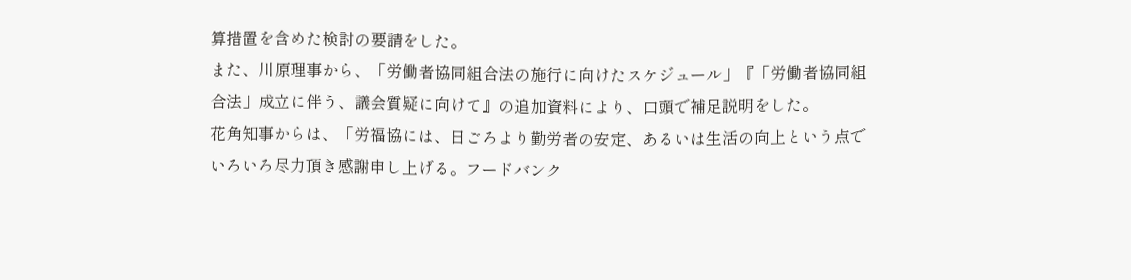算措置を含めた検討の要請をした。
また、川原理事から、「労働者協同組合法の施行に向けたスケジュール」『「労働者協同組合法」成立に伴う、議会質疑に向けて』の追加資料により、口頭で補足説明をした。
花角知事からは、「労福協には、日ごろより勤労者の安定、あるいは生活の向上という点でいろいろ尽力頂き感謝申し上げる。フードバンク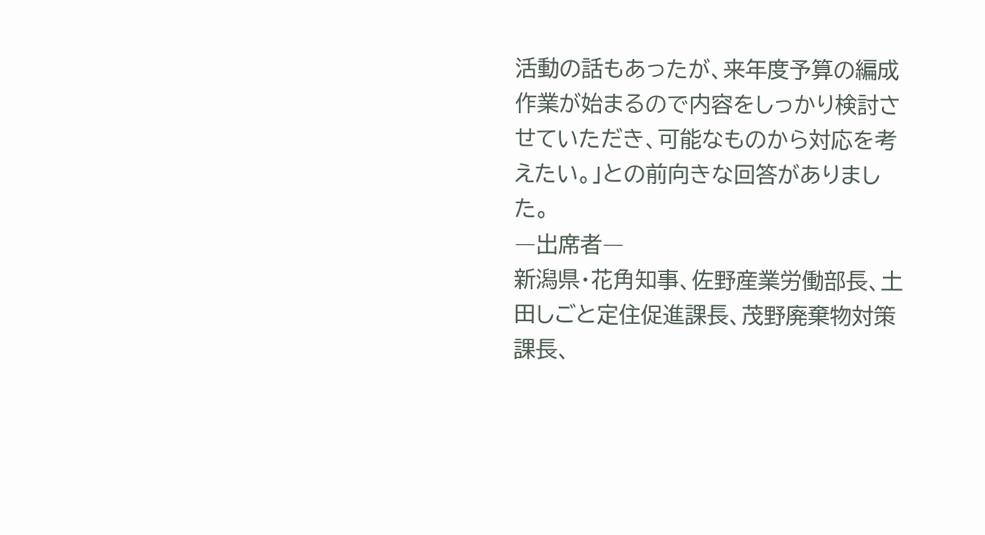活動の話もあったが、来年度予算の編成作業が始まるので内容をしっかり検討させていただき、可能なものから対応を考えたい。」との前向きな回答がありました。
―出席者―
新潟県・花角知事、佐野産業労働部長、土田しごと定住促進課長、茂野廃棄物対策課長、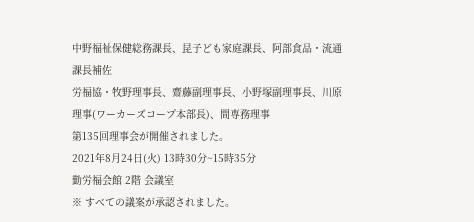中野福祉保健総務課長、昆子ども家庭課長、阿部食品・流通課長補佐
労福協・牧野理事長、齋藤副理事長、小野塚副理事長、川原理事(ワーカーズコープ本部長)、間専務理事
第135回理事会が開催されました。
2021年8月24日(火) 13時30分~15時35分
勤労福会館 2階 会議室
※ すべての議案が承認されました。